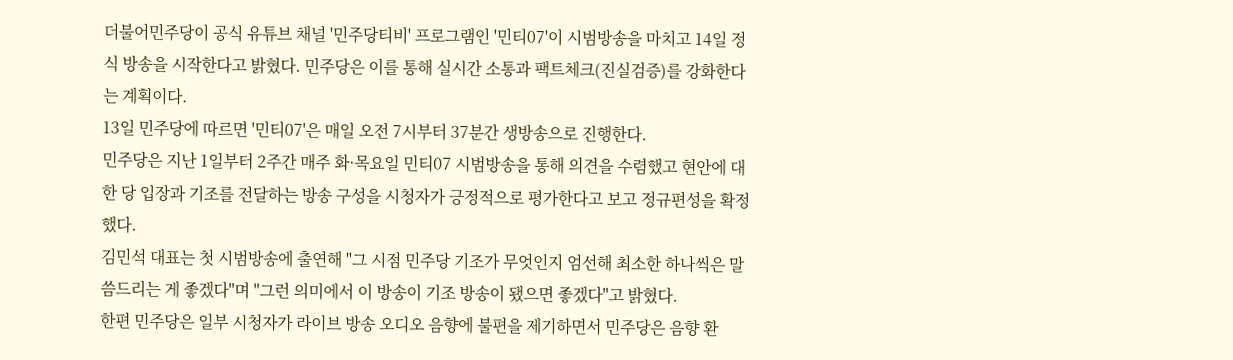더불어민주당이 공식 유튜브 채널 '민주당티비' 프로그램인 '민티07'이 시범방송을 마치고 14일 정식 방송을 시작한다고 밝혔다. 민주당은 이를 통해 실시간 소통과 팩트체크(진실검증)를 강화한다는 계획이다.
13일 민주당에 따르면 '민티07'은 매일 오전 7시부터 37분간 생방송으로 진행한다.
민주당은 지난 1일부터 2주간 매주 화·목요일 민티07 시범방송을 통해 의견을 수렴했고 현안에 대한 당 입장과 기조를 전달하는 방송 구성을 시청자가 긍정적으로 평가한다고 보고 정규편성을 확정했다.
김민석 대표는 첫 시범방송에 출연해 "그 시점 민주당 기조가 무엇인지 엄선해 최소한 하나씩은 말씀드리는 게 좋겠다"며 "그런 의미에서 이 방송이 기조 방송이 됐으면 좋겠다"고 밝혔다.
한편 민주당은 일부 시청자가 라이브 방송 오디오 음향에 불편을 제기하면서 민주당은 음향 환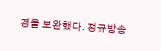경을 보완했다. 정규방송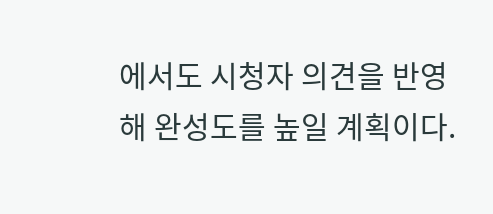에서도 시청자 의견을 반영해 완성도를 높일 계획이다.